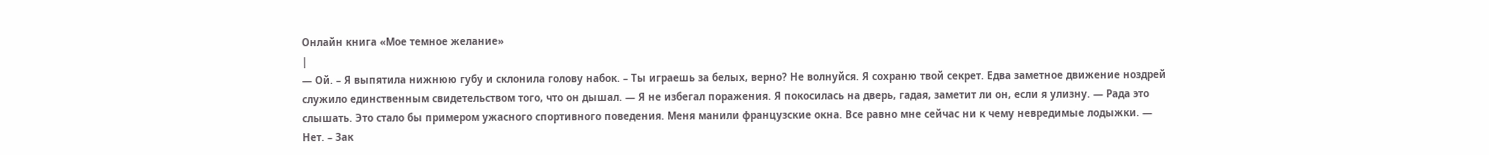Онлайн книга «Мое темное желание»
|
— Ой. – Я выпятила нижнюю губу и склонила голову набок. – Ты играешь за белых, верно? Не волнуйся. Я сохраню твой секрет. Едва заметное движение ноздрей служило единственным свидетельством того, что он дышал. — Я не избегал поражения. Я покосилась на дверь, гадая, заметит ли он, если я улизну. — Рада это слышать. Это стало бы примером ужасного спортивного поведения. Меня манили французские окна. Все равно мне сейчас ни к чему невредимые лодыжки. — Нет. – Зак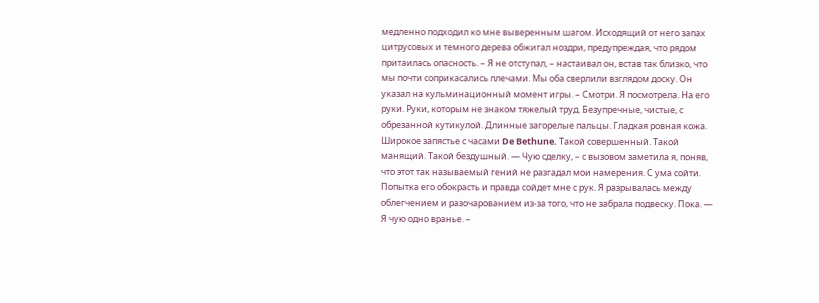медленно подходил ко мне выверенным шагом. Исходящий от него запах цитрусовых и темного дерева обжигал ноздри, предупреждая, что рядом притаилась опасность. – Я не отступал, – настаивал он, встав так близко, что мы почти соприкасались плечами. Мы оба сверлили взглядом доску. Он указал на кульминационный момент игры. – Смотри. Я посмотрела. На его руки. Руки, которым не знаком тяжелый труд. Безупречные, чистые, с обрезанной кутикулой. Длинные загорелые пальцы. Гладкая ровная кожа. Широкое запястье с часами De Bethune. Такой совершенный. Такой манящий. Такой бездушный. — Чую сделку, – с вызовом заметила я, поняв, что этот так называемый гений не разгадал мои намерения. С ума сойти. Попытка его обокрасть и правда сойдет мне с рук. Я разрывалась между облегчением и разочарованием из-за того, что не забрала подвеску. Пока. — Я чую одно вранье. –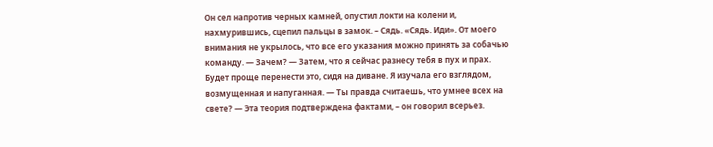Он сел напротив черных камней, опустил локти на колени и, нахмурившись, сцепил пальцы в замок. – Сядь. «Сядь. Иди». От моего внимания не укрылось, что все его указания можно принять за собачью команду. — Зачем? — Затем, что я сейчас разнесу тебя в пух и прах. Будет проще перенести это, сидя на диване. Я изучала его взглядом, возмущенная и напуганная. — Ты правда считаешь, что умнее всех на свете? — Эта теория подтверждена фактами, – он говорил всерьез.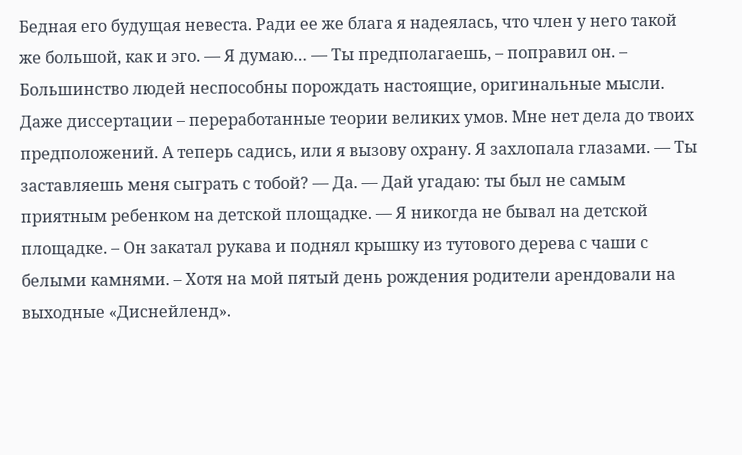Бедная его будущая невеста. Ради ее же блага я надеялась, что член у него такой же большой, как и эго. — Я думаю… — Ты предполагаешь, – поправил он. – Большинство людей неспособны порождать настоящие, оригинальные мысли. Даже диссертации – переработанные теории великих умов. Мне нет дела до твоих предположений. А теперь садись, или я вызову охрану. Я захлопала глазами. — Ты заставляешь меня сыграть с тобой? — Да. — Дай угадаю: ты был не самым приятным ребенком на детской площадке. — Я никогда не бывал на детской площадке. – Он закатал рукава и поднял крышку из тутового дерева с чаши с белыми камнями. – Хотя на мой пятый день рождения родители арендовали на выходные «Диснейленд».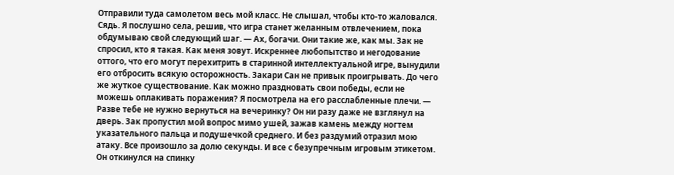Отправили туда самолетом весь мой класс. Не слышал, чтобы кто-то жаловался. Сядь. Я послушно села, решив, что игра станет желанным отвлечением, пока обдумываю свой следующий шаг. — Ах, богачи. Они такие же, как мы. Зак не спросил, кто я такая. Как меня зовут. Искреннее любопытство и негодование оттого, что его могут перехитрить в старинной интеллектуальной игре, вынудили его отбросить всякую осторожность. Закари Сан не привык проигрывать. До чего же жуткое существование. Как можно праздновать свои победы, если не можешь оплакивать поражения? Я посмотрела на его расслабленные плечи. — Разве тебе не нужно вернуться на вечеринку? Он ни разу даже не взглянул на дверь. Зак пропустил мой вопрос мимо ушей, зажав камень между ногтем указательного пальца и подушечкой среднего. И без раздумий отразил мою атаку. Все произошло за долю секунды. И все с безупречным игровым этикетом. Он откинулся на спинку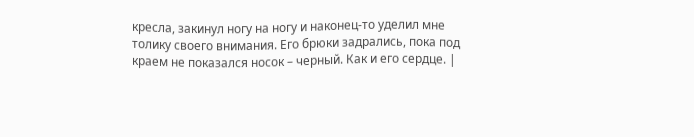кресла, закинул ногу на ногу и наконец-то уделил мне толику своего внимания. Его брюки задрались, пока под краем не показался носок – черный. Как и его сердце. |